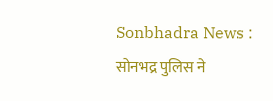Sonbhadra News : सोनभद्र पुलिस ने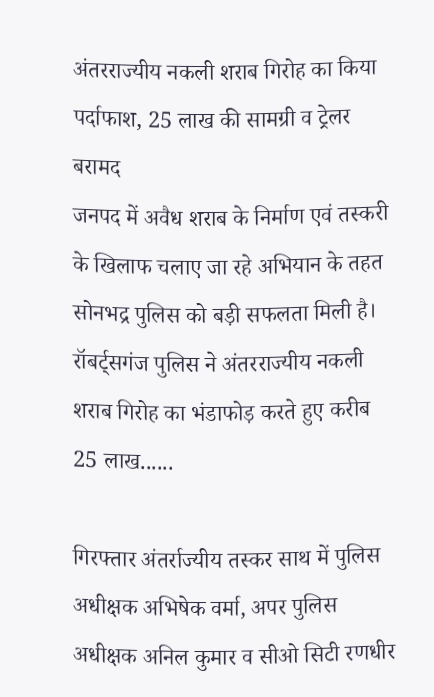अंतरराज्यीय नकली शराब गिरोह का किया पर्दाफाश, 25 लाख की सामग्री व ट्रेलर बरामद
जनपद में अवैध शराब के निर्माण एवं तस्करी के खिलाफ चलाए जा रहे अभियान के तहत सोनभद्र पुलिस को बड़ी सफलता मिली है। रॉबर्ट्सगंज पुलिस ने अंतरराज्यीय नकली शराब गिरोह का भंडाफोड़ करते हुए करीब 25 लाख......

गिरफ्तार अंतर्राज्यीय तस्कर साथ में पुलिस अधीक्षक अभिषेक वर्मा, अपर पुलिस अधीक्षक अनिल कुमार व सीओ सिटी रणधीर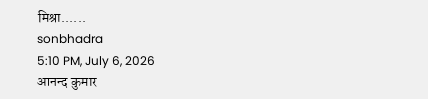मिश्रा......
sonbhadra
5:10 PM, July 6, 2026
आनन्द कुमार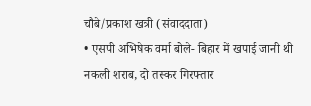चौबे/प्रकाश खत्री (संवाददाता)
• एसपी अभिषेक वर्मा बोले- बिहार में खपाई जानी थी नकली शराब, दो तस्कर गिरफ्तार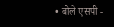• बोले एसपी -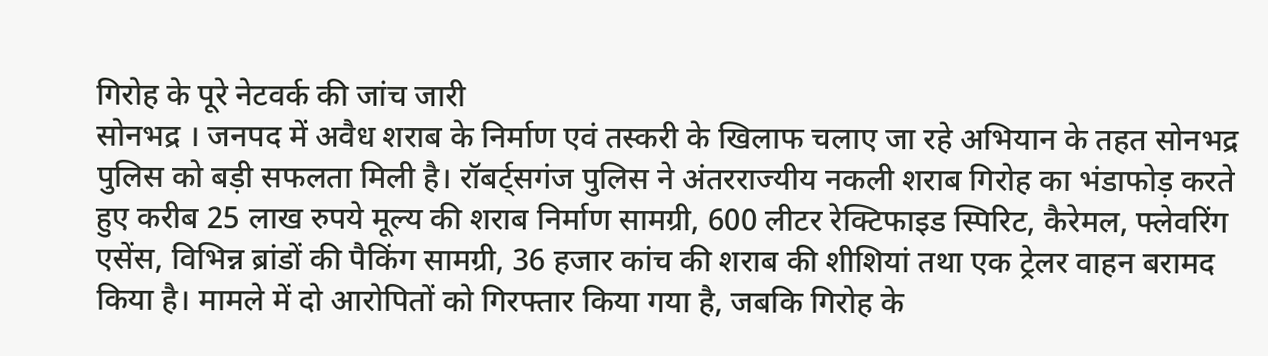गिरोह के पूरे नेटवर्क की जांच जारी
सोनभद्र । जनपद में अवैध शराब के निर्माण एवं तस्करी के खिलाफ चलाए जा रहे अभियान के तहत सोनभद्र पुलिस को बड़ी सफलता मिली है। रॉबर्ट्सगंज पुलिस ने अंतरराज्यीय नकली शराब गिरोह का भंडाफोड़ करते हुए करीब 25 लाख रुपये मूल्य की शराब निर्माण सामग्री, 600 लीटर रेक्टिफाइड स्पिरिट, कैरेमल, फ्लेवरिंग एसेंस, विभिन्न ब्रांडों की पैकिंग सामग्री, 36 हजार कांच की शराब की शीशियां तथा एक ट्रेलर वाहन बरामद किया है। मामले में दो आरोपितों को गिरफ्तार किया गया है, जबकि गिरोह के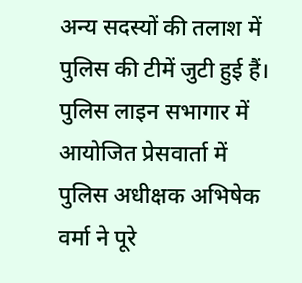अन्य सदस्यों की तलाश में पुलिस की टीमें जुटी हुई हैं।
पुलिस लाइन सभागार में आयोजित प्रेसवार्ता में पुलिस अधीक्षक अभिषेक वर्मा ने पूरे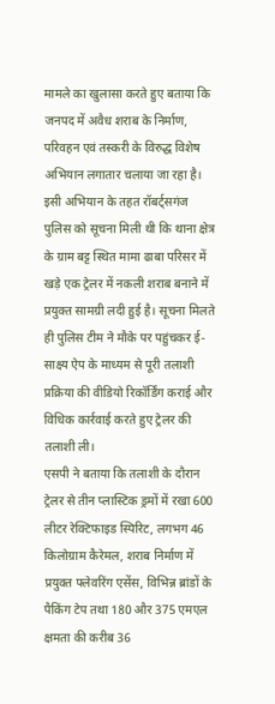मामले का खुलासा करते हुए बताया कि जनपद में अवैध शराब के निर्माण, परिवहन एवं तस्करी के विरुद्ध विशेष अभियान लगातार चलाया जा रहा है। इसी अभियान के तहत रॉबर्ट्सगंज पुलिस को सूचना मिली थी कि थाना क्षेत्र के ग्राम बट्ट स्थित मामा ढाबा परिसर में खड़े एक ट्रेलर में नकली शराब बनाने में प्रयुक्त सामग्री लदी हुई है। सूचना मिलते ही पुलिस टीम ने मौके पर पहुंचकर ई-साक्ष्य ऐप के माध्यम से पूरी तलाशी प्रक्रिया की वीडियो रिकॉर्डिंग कराई और विधिक कार्रवाई करते हुए ट्रेलर की तलाशी ली।
एसपी ने बताया कि तलाशी के दौरान ट्रेलर से तीन प्लास्टिक ड्रमों में रखा 600 लीटर रेक्टिफाइड स्पिरिट, लगभग 46 किलोग्राम कैरेमल, शराब निर्माण में प्रयुक्त फ्लेवरिंग एसेंस, विभिन्न ब्रांडों के पैकिंग टेप तथा 180 और 375 एमएल क्षमता की करीब 36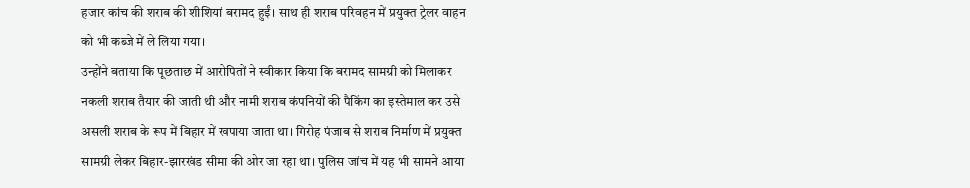हजार कांच की शराब की शीशियां बरामद हुईं। साथ ही शराब परिवहन में प्रयुक्त ट्रेलर वाहन को भी कब्जे में ले लिया गया।
उन्होंने बताया कि पूछताछ में आरोपितों ने स्वीकार किया कि बरामद सामग्री को मिलाकर नकली शराब तैयार की जाती थी और नामी शराब कंपनियों की पैकिंग का इस्तेमाल कर उसे असली शराब के रूप में बिहार में खपाया जाता था। गिरोह पंजाब से शराब निर्माण में प्रयुक्त सामग्री लेकर बिहार-झारखंड सीमा की ओर जा रहा था। पुलिस जांच में यह भी सामने आया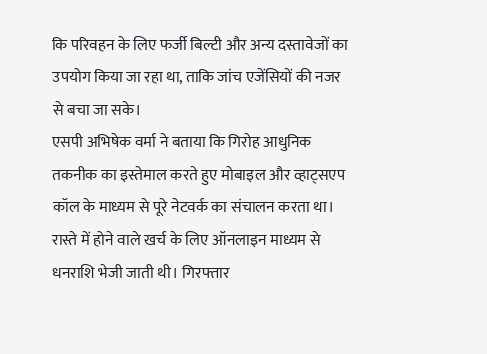कि परिवहन के लिए फर्जी बिल्टी और अन्य दस्तावेजों का उपयोग किया जा रहा था, ताकि जांच एजेंसियों की नजर से बचा जा सके।
एसपी अभिषेक वर्मा ने बताया कि गिरोह आधुनिक तकनीक का इस्तेमाल करते हुए मोबाइल और व्हाट्सएप कॉल के माध्यम से पूरे नेटवर्क का संचालन करता था। रास्ते में होने वाले खर्च के लिए ऑनलाइन माध्यम से धनराशि भेजी जाती थी। गिरफ्तार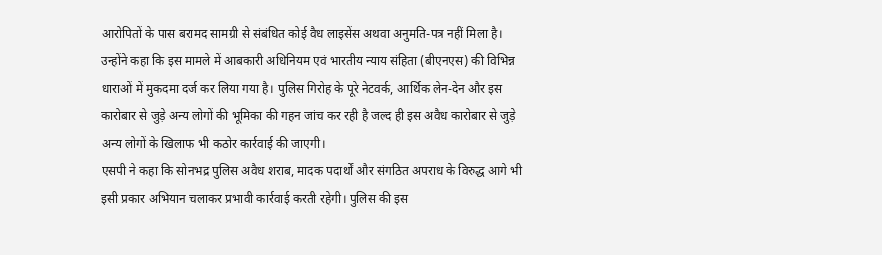आरोपितों के पास बरामद सामग्री से संबंधित कोई वैध लाइसेंस अथवा अनुमति-पत्र नहीं मिला है।
उन्होंने कहा कि इस मामले में आबकारी अधिनियम एवं भारतीय न्याय संहिता (बीएनएस) की विभिन्न धाराओं में मुकदमा दर्ज कर लिया गया है। पुलिस गिरोह के पूरे नेटवर्क, आर्थिक लेन-देन और इस कारोबार से जुड़े अन्य लोगों की भूमिका की गहन जांच कर रही है जल्द ही इस अवैध कारोबार से जुड़े अन्य लोगों के खिलाफ भी कठोर कार्रवाई की जाएगी।
एसपी ने कहा कि सोनभद्र पुलिस अवैध शराब, मादक पदार्थों और संगठित अपराध के विरुद्ध आगे भी इसी प्रकार अभियान चलाकर प्रभावी कार्रवाई करती रहेगी। पुलिस की इस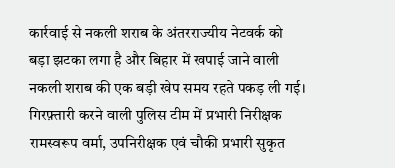कार्रवाई से नकली शराब के अंतरराज्यीय नेटवर्क को बड़ा झटका लगा है और बिहार में खपाई जाने वाली नकली शराब की एक बड़ी खेप समय रहते पकड़ ली गई।
गिरफ़्तारी करने वाली पुलिस टीम में प्रभारी निरीक्षक रामस्वरूप वर्मा, उपनिरीक्षक एवं चौकी प्रभारी सुकृत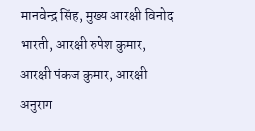मानवेन्द्र सिंह, मुख्य आरक्षी विनोद भारती, आरक्षी रुपेश कुमार, आरक्षी पंकज कुमार, आरक्षी अनुराग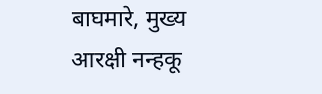बाघमारे, मुख्य आरक्षी नन्हकू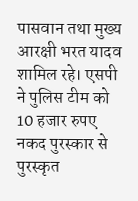पासवान तथा मुख्य आरक्षी भरत यादव शामिल रहे। एसपी ने पुलिस टीम को 10 हजार रुपए नकद पुरस्कार से पुरस्कृत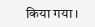किया गया।